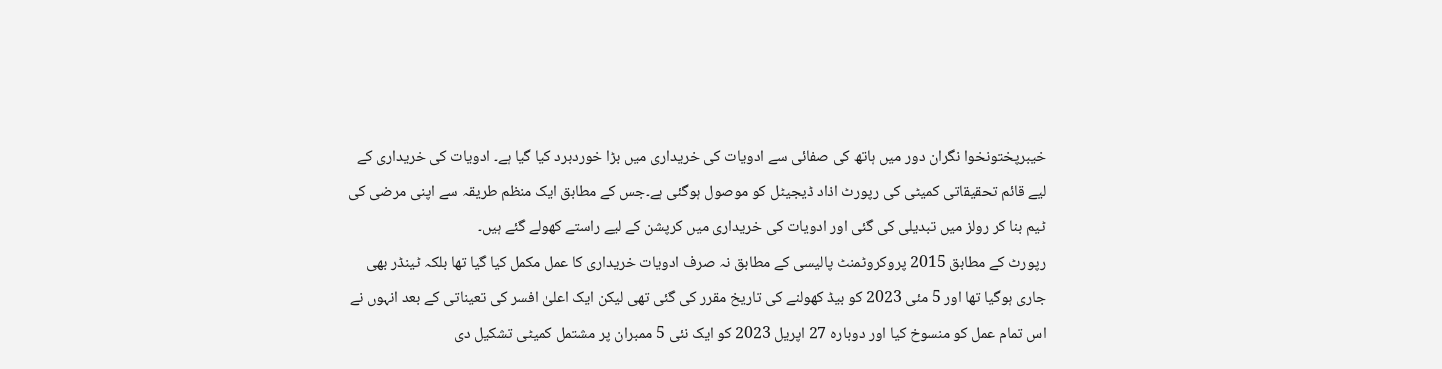خیبرپختونخوا نگران دور میں ہاتھ کی صفائی سے ادویات کی خریداری میں بڑا خوردبرد کیا گیا ہے۔ ادویات کی خریداری کے لیے قائم تحقیقاتی کمیٹی کی رپورٹ اذاد ڈیجیٹل کو موصول ہوگئی ہے۔جس کے مطابق ایک منظم طریقہ سے اپنی مرضی کی ٹیم بنا کر رولز میں تبدیلی کی گئی اور ادویات کی خریداری میں کرپشن کے لیے راستے کھولے گئے ہیں۔
رپورٹ کے مطابق 2015 پروکروٹمنٹ پالیسی کے مطابق نہ صرف ادویات خریداری کا عمل مکمل کیا گیا تھا بلکہ ٹینڈر بھی جاری ہوگیا تھا اور 5 مئی 2023 کو بیڈ کھولنے کی تاریخ مقرر کی گئی تھی لیکن ایک اعلیٰ افسر کی تعیناتی کے بعد انہوں نے اس تمام عمل کو منسوخ کیا اور دوبارہ 27 اپریل 2023 کو ایک نئی 5 ممبران پر مشتمل کمیٹی تشکیل دی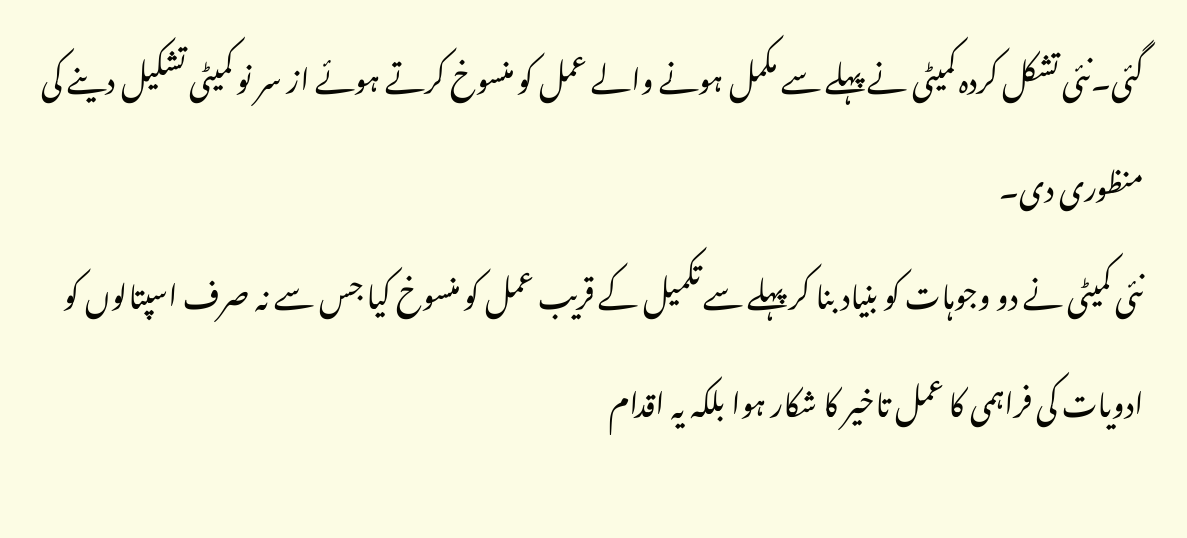گئی۔نئی تشکل کردہ کمیٹی نے پہلے سے مکمل ہونے والے عمل کو منسوخ کرتے ہوئے از سر نو کمیٹی تشکیل دینے کی منظوری دی۔
نئی کمیٹی نے دو وجوہات کو بنیاد بنا کر پہلے سے تکمیل کے قریب عمل کو منسوخ کیا جس سے نہ صرف اسپتالوں کو ادویات کی فراہمی کا عمل تاخیر کا شکار ہوا بلکہ یہ اقدام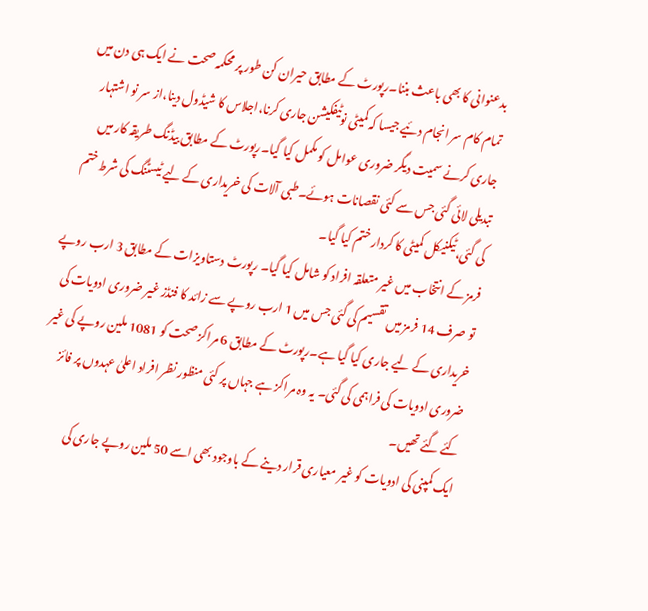بدعنوانی کا بھی باعث بننا۔رپورٹ کے مطابق حیران کن طور پر محکمہ صحت نے ایک ہی دن میں تمام کام سر انجام دئیے جیسا کہ کمیٹی نوٹیفکیشن جاری کرنا،اجلاس کا شیڈول دینا،از سر نو اشتہار جاری کرنے سمیت دیگر ضروری عوامل کو مکمل کیا گیا۔رپورٹ کے مطابق بیڈنگ طریقہ کار میں تبدیلی لائی گئی جس سے کئی نقصانات ہوئے۔طبی آلات کی خریداری کے لیے ٹیسٹنگ کی شرط ختم کی گئی،ٹیکنیکل کمیٹی کا کردار ختم کیا گیا۔
فرمز کے انتخاب میں غیر متعلقہ افراد کو شامل کیا گیا۔ رپورٹ دستاویزات کے مطابق 3 ارب روپے تو صرف 14 فرمز میں تقسیم کی گئی جس میں 1 ارب روپے سے زائد کا فنڈز غیر ضروری ادویات کی خریداری کے لیے جاری کیا گیا ہے۔رپورٹ کے مطابق 6 مراکز صحت کو 1081 ملین روپے کی غیر ضروری ادویات کی فراہمی کی گئی۔ یہ وہ مراکز ہے جہاں پر کئی منظور نظر افراد اعلیٰ عہدوں پر فائز کئے گئے تھیں۔
ایک کمپنی کی ادویات کو غیر معیاری قرار دینے کے باوجود بھی اسے 50 ملین روپے جاری کی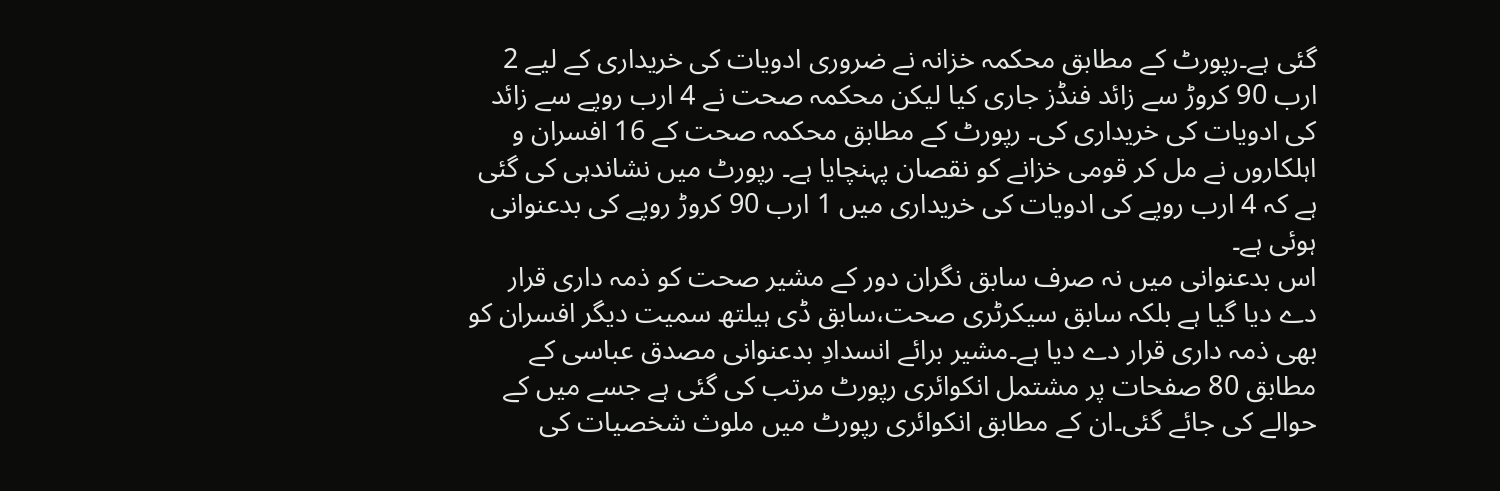گئی ہے۔رپورٹ کے مطابق محکمہ خزانہ نے ضروری ادویات کی خریداری کے لیے 2 ارب 90 کروڑ سے زائد فنڈز جاری کیا لیکن محکمہ صحت نے 4 ارب روپے سے زائد کی ادویات کی خریداری کی۔ رپورٹ کے مطابق محکمہ صحت کے 16 افسران و اہلکاروں نے مل کر قومی خزانے کو نقصان پہنچایا ہے۔ رپورٹ میں نشاندہی کی گئی ہے کہ 4 ارب روپے کی ادویات کی خریداری میں 1 ارب 90 کروڑ روپے کی بدعنوانی ہوئی ہے۔
اس بدعنوانی میں نہ صرف سابق نگران دور کے مشیر صحت کو ذمہ داری قرار دے دیا گیا ہے بلکہ سابق سیکرٹری صحت،سابق ڈی ہیلتھ سمیت دیگر افسران کو بھی ذمہ داری قرار دے دیا ہے۔مشیر برائے انسدادِ بدعنوانی مصدق عباسی کے مطابق 80 صفحات پر مشتمل انکوائری رپورٹ مرتب کی گئی ہے جسے میں کے حوالے کی جائے گئی۔ان کے مطابق انکوائری رپورٹ میں ملوث شخصیات کی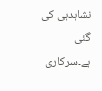نشاہدہی کی گئی ہے۔سرکاری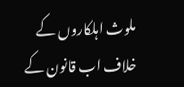ملوث اہلکاروں کے خلاف اب قانون کے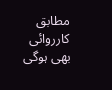مطابق کارروائی بھی ہوگی